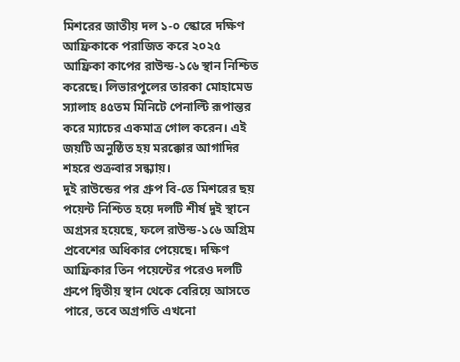মিশরের জাতীয় দল ১-০ স্কোরে দক্ষিণ আফ্রিকাকে পরাজিত করে ২০২৫ আফ্রিকা কাপের রাউন্ড‑১৬ে স্থান নিশ্চিত করেছে। লিভারপুলের তারকা মোহামেড স্যালাহ ৪৫তম মিনিটে পেনাল্টি রূপান্তর করে ম্যাচের একমাত্র গোল করেন। এই জয়টি অনুষ্ঠিত হয় মরক্কোর আগাদির শহরে শুক্রবার সন্ধ্যায়।
দুই রাউন্ডের পর গ্রুপ বি-তে মিশরের ছয় পয়েন্ট নিশ্চিত হয়ে দলটি শীর্ষ দুই স্থানে অগ্রসর হয়েছে, ফলে রাউন্ড‑১৬ে অগ্রিম প্রবেশের অধিকার পেয়েছে। দক্ষিণ আফ্রিকার তিন পয়েন্টের পরেও দলটি গ্রুপে দ্বিতীয় স্থান থেকে বেরিয়ে আসতে পারে, তবে অগ্রগতি এখনো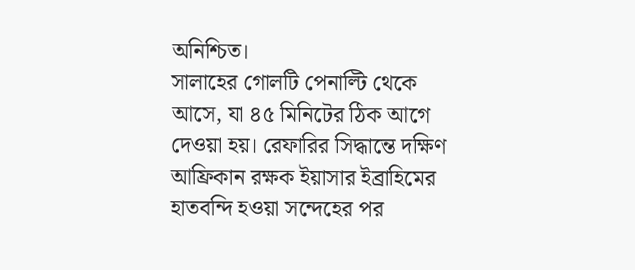অনিশ্চিত।
সালাহের গোলটি পেনাল্টি থেকে আসে, যা ৪৫ মিনিটের ঠিক আগে দেওয়া হয়। রেফারির সিদ্ধান্তে দক্ষিণ আফ্রিকান রক্ষক ইয়াসার ইব্রাহিমের হাতবন্দি হওয়া সন্দেহের পর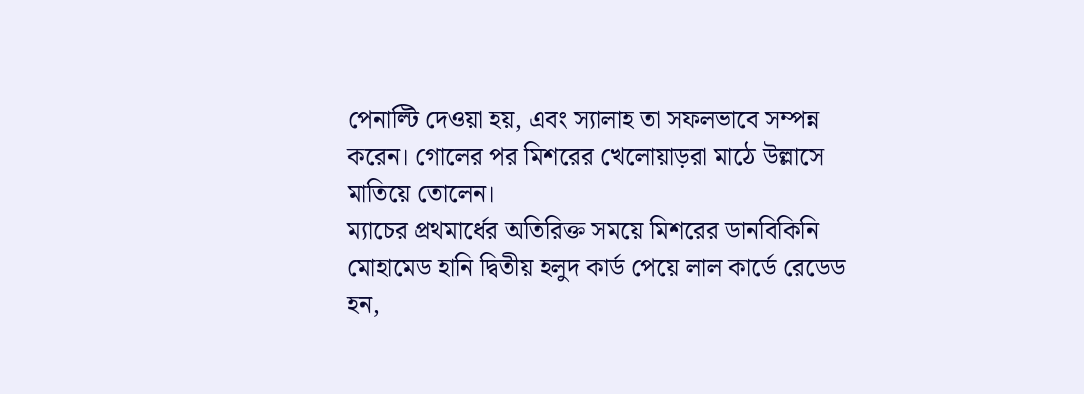পেনাল্টি দেওয়া হয়, এবং স্যালাহ তা সফলভাবে সম্পন্ন করেন। গোলের পর মিশরের খেলোয়াড়রা মাঠে উল্লাসে মাতিয়ে তোলেন।
ম্যাচের প্রথমার্ধের অতিরিক্ত সময়ে মিশরের ডানবিকিনি মোহামেড হানি দ্বিতীয় হলুদ কার্ড পেয়ে লাল কার্ডে রেডেড হন,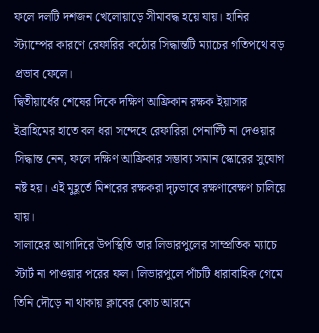ফলে দলটি দশজন খেলোয়াড়ে সীমাবদ্ধ হয়ে যায়। হানির স্ট্যাম্পের কারণে রেফারির কঠোর সিদ্ধান্তটি ম্যাচের গতিপথে বড় প্রভাব ফেলে।
দ্বিতীয়ার্ধের শেষের দিকে দক্ষিণ আফ্রিকান রক্ষক ইয়াসার ইব্রাহিমের হাতে বল ধরা সন্দেহে রেফারিরা পেনাল্টি না দেওয়ার সিদ্ধান্ত নেন, ফলে দক্ষিণ আফ্রিকার সম্ভাব্য সমান স্কোরের সুযোগ নষ্ট হয়। এই মুহূর্তে মিশরের রক্ষকরা দৃঢ়ভাবে রক্ষণাবেক্ষণ চালিয়ে যায়।
সালাহের আগাদিরে উপস্থিতি তার লিভারপুলের সাম্প্রতিক ম্যাচে স্টার্ট না পাওয়ার পরের ফল। লিভারপুলে পাঁচটি ধারাবাহিক গেমে তিনি দৌড়ে না থাকায় ক্লাবের কোচ আরনে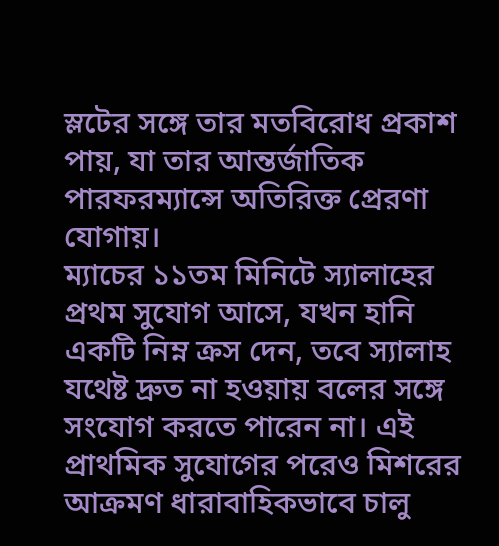স্লটের সঙ্গে তার মতবিরোধ প্রকাশ পায়, যা তার আন্তর্জাতিক পারফরম্যান্সে অতিরিক্ত প্রেরণা যোগায়।
ম্যাচের ১১তম মিনিটে স্যালাহের প্রথম সুযোগ আসে, যখন হানি একটি নিম্ন ক্রস দেন, তবে স্যালাহ যথেষ্ট দ্রুত না হওয়ায় বলের সঙ্গে সংযোগ করতে পারেন না। এই প্রাথমিক সুযোগের পরেও মিশরের আক্রমণ ধারাবাহিকভাবে চালু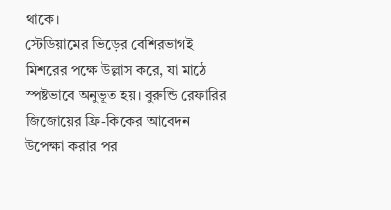থাকে।
স্টেডিয়ামের ভিড়ের বেশিরভাগই মিশরের পক্ষে উল্লাস করে, যা মাঠে স্পষ্টভাবে অনুভূত হয়। বুরুন্ডি রেফারির জিজোয়ের ফ্রি-কিকের আবেদন উপেক্ষা করার পর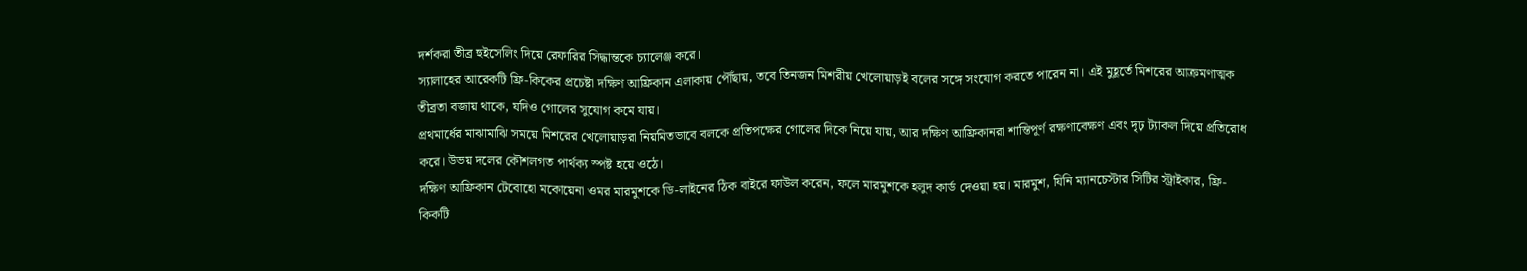দর্শকরা তীব্র হুইসেলিং দিয়ে রেফারির সিদ্ধান্তকে চ্যালেঞ্জ করে।
স্যালাহের আরেকটি ফ্রি-কিকের প্রচেষ্টা দক্ষিণ আফ্রিকান এলাকায় পৌঁছায়, তবে তিনজন মিশরীয় খেলোয়াড়ই বলের সঙ্গে সংযোগ করতে পারেন না। এই মুহূর্তে মিশরের আক্রমণাত্মক তীব্রতা বজায় থাকে, যদিও গোলের সুযোগ কমে যায়।
প্রথমার্ধের মাঝামাঝি সময়ে মিশরের খেলোয়াড়রা নিয়মিতভাবে বলকে প্রতিপক্ষের গোলের দিকে নিয়ে যায়, আর দক্ষিণ আফ্রিকানরা শান্তিপূর্ণ রক্ষণাবেক্ষণ এবং দৃঢ় ট্যাকল দিয়ে প্রতিরোধ করে। উভয় দলের কৌশলগত পার্থক্য স্পষ্ট হয়ে ওঠে।
দক্ষিণ আফ্রিকান টেবোহো মকোয়েনা ওমর মারমুশকে ডি-লাইনের ঠিক বাইরে ফাউল করেন, ফলে মারমুশকে হলুদ কার্ড দেওয়া হয়। মারমুশ, যিনি ম্যানচেস্টার সিটির স্ট্রাইকার, ফ্রি-কিকটি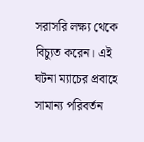সরাসরি লক্ষ্য থেকে বিচ্যুত করেন। এই ঘটনা ম্যাচের প্রবাহে সামান্য পরিবর্তন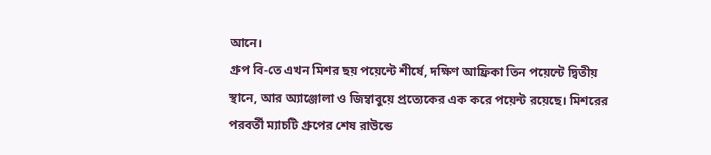আনে।
গ্রুপ বি-তে এখন মিশর ছয় পয়েন্টে শীর্ষে, দক্ষিণ আফ্রিকা তিন পয়েন্টে দ্বিতীয় স্থানে, আর অ্যাঞ্জোলা ও জিম্বাবুয়ে প্রত্যেকের এক করে পয়েন্ট রয়েছে। মিশরের পরবর্তী ম্যাচটি গ্রুপের শেষ রাউন্ডে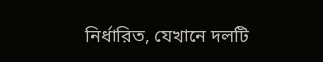নির্ধারিত, যেখানে দলটি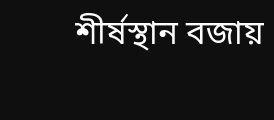শীর্ষস্থান বজায়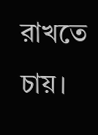রাখতে চায়।